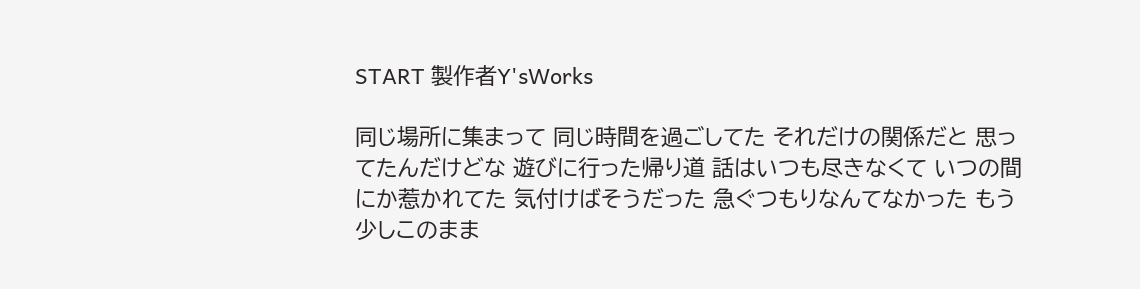START 製作者Y'sWorks

同じ場所に集まって 同じ時間を過ごしてた それだけの関係だと 思ってたんだけどな 遊びに行った帰り道 話はいつも尽きなくて いつの間にか惹かれてた 気付けばそうだった 急ぐつもりなんてなかった もう少しこのまま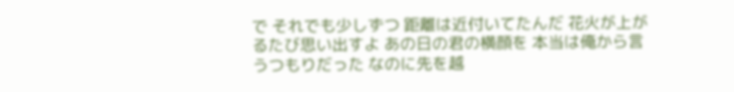で それでも少しずつ 距離は近付いてたんだ 花火が上がるたび思い出すよ あの日の君の横顔を 本当は俺から言うつもりだった なのに先を越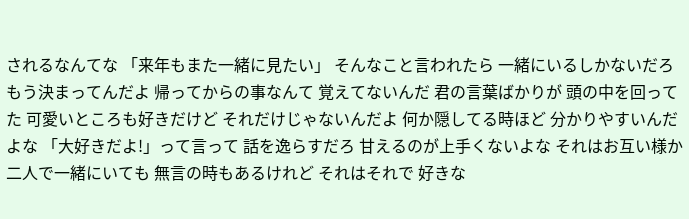されるなんてな 「来年もまた一緒に見たい」 そんなこと言われたら 一緒にいるしかないだろ もう決まってんだよ 帰ってからの事なんて 覚えてないんだ 君の言葉ばかりが 頭の中を回ってた 可愛いところも好きだけど それだけじゃないんだよ 何か隠してる時ほど 分かりやすいんだよな 「大好きだよ!」って言って 話を逸らすだろ 甘えるのが上手くないよな それはお互い様か 二人で一緒にいても 無言の時もあるけれど それはそれで 好きな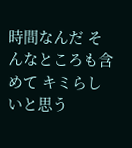時間なんだ そんなところも含めて キミらしいと思う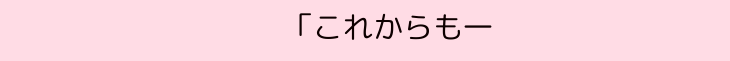「これからも一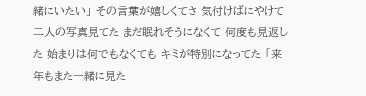緒にいたい」 その言葉が嬉しくてさ 気付けばにやけて 二人の写真見てた まだ眠れそうになくて 何度も見返した 始まりは何でもなくても キミが特別になってた 「来年もまた一緒に見た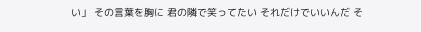い」 その言葉を胸に 君の隣で笑ってたい それだけでいいんだ そ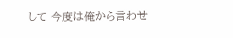して 今度は俺から言わせ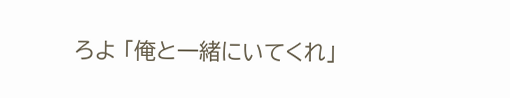ろよ 「俺と一緒にいてくれ」